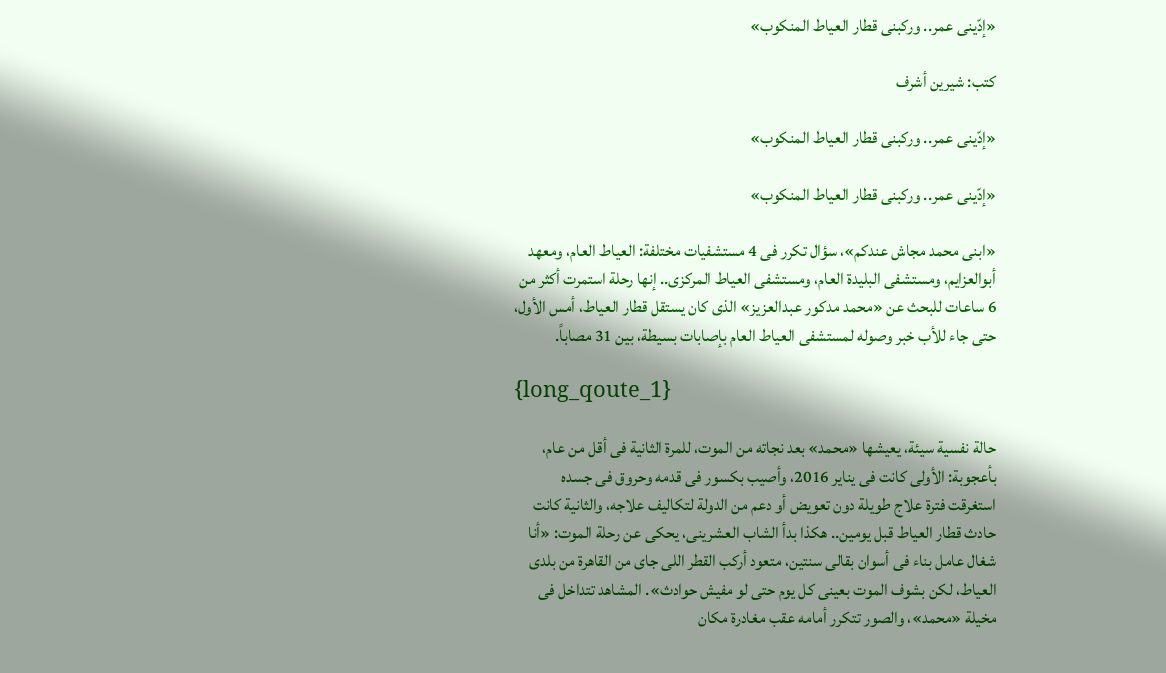«إدّينى عمر.. وركبنى قطار العياط المنكوب»

كتب: شيرين أشرف

«إدّينى عمر.. وركبنى قطار العياط المنكوب»

«إدّينى عمر.. وركبنى قطار العياط المنكوب»

«ابنى محمد مجاش عندكم»، سؤال تكرر فى 4 مستشفيات مختلفة: العياط العام، ومعهد أبوالعزايم، ومستشفى البليدة العام، ومستشفى العياط المركزى.. إنها رحلة استمرت أكثر من 6 ساعات للبحث عن «محمد مدكور عبدالعزيز» الذى كان يستقل قطار العياط، أمس الأول، حتى جاء للأب خبر وصوله لمستشفى العياط العام بإصابات بسيطة، بين 31 مصاباً.

{long_qoute_1}

حالة نفسية سيئة، يعيشها «محمد» بعد نجاته من الموت، للمرة الثانية فى أقل من عام، بأعجوبة: الأولى كانت فى يناير 2016، وأصيب بكسور فى قدمه وحروق فى جسده استغرقت فترة علاج طويلة دون تعويض أو دعم من الدولة لتكاليف علاجه، والثانية كانت حادث قطار العياط قبل يومين.. هكذا بدأ الشاب العشرينى، يحكى عن رحلة الموت: «أنا شغال عامل بناء فى أسوان بقالى سنتين، متعود أركب القطر اللى جاى من القاهرة من بلدى العياط، لكن بشوف الموت بعينى كل يوم حتى لو مفيش حوادث». المشاهد تتداخل فى مخيلة «محمد»، والصور تتكرر أمامه عقب مغادرة مكان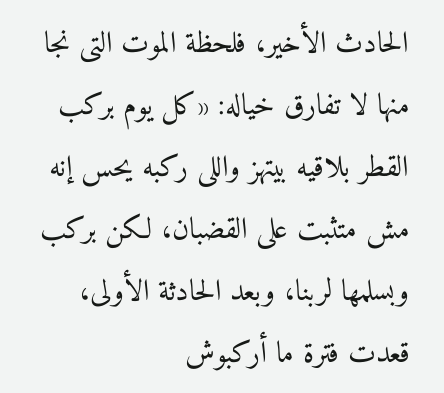الحادث الأخير، فلحظة الموت التى نجا منها لا تفارق خياله: «كل يوم بركب القطر بلاقيه بيتهز واللى ركبه يحس إنه مش متثبت على القضبان، لكن بركب وبسلمها لربنا، وبعد الحادثة الأولى، قعدت فترة ما أركبوش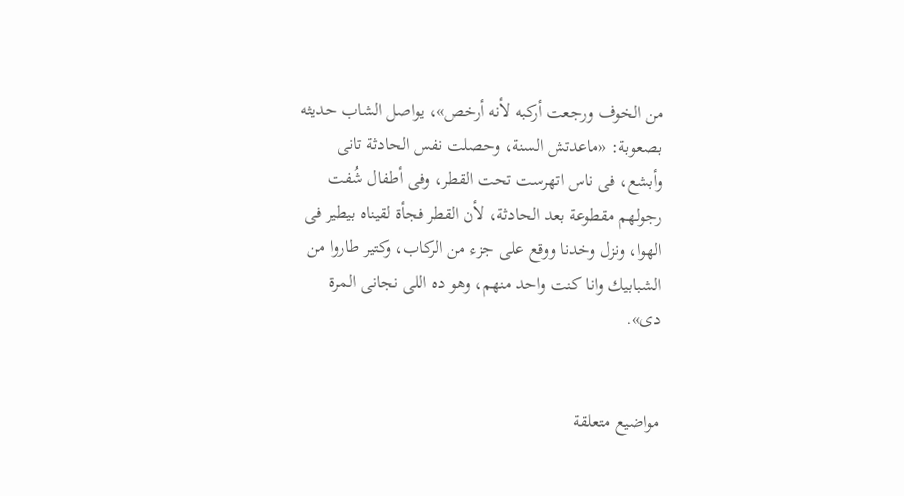من الخوف ورجعت أركبه لأنه أرخص»، يواصل الشاب حديثه بصعوبة: «ماعدتش السنة، وحصلت نفس الحادثة تانى وأبشع، فى ناس اتهرست تحت القطر، وفى أطفال شُفت رجولهم مقطوعة بعد الحادثة، لأن القطر فجأة لقيناه بيطير فى الهوا، ونزل وخدنا ووقع على جزء من الركاب، وكتير طاروا من الشبابيك وانا كنت واحد منهم، وهو ده اللى نجانى المرة دى».


مواضيع متعلقة